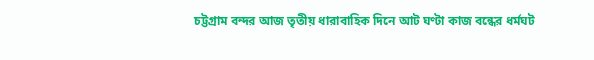চট্টগ্রাম বন্দর আজ তৃতীয় ধারাবাহিক দিনে আট ঘণ্টা কাজ বন্ধের ধর্মঘট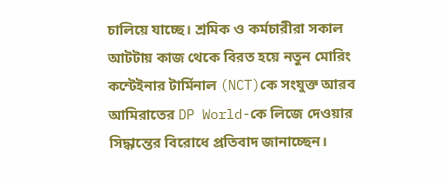চালিয়ে যাচ্ছে। শ্রমিক ও কর্মচারীরা সকাল আটটায় কাজ থেকে বিরত হয়ে নতুন মোরিং কন্টেইনার টার্মিনাল (NCT)কে সংযুক্ত আরব আমিরাতের DP World-কে লিজে দেওয়ার সিদ্ধান্তের বিরোধে প্রতিবাদ জানাচ্ছেন।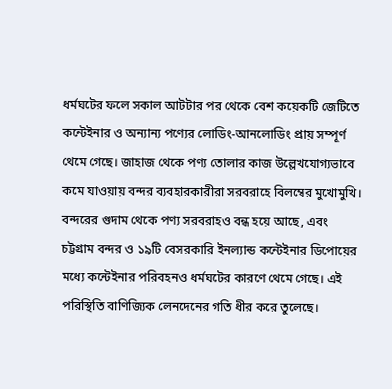ধর্মঘটের ফলে সকাল আটটার পর থেকে বেশ কয়েকটি জেটিতে কন্টেইনার ও অন্যান্য পণ্যের লোডিং‑আনলোডিং প্রায় সম্পূর্ণ থেমে গেছে। জাহাজ থেকে পণ্য তোলার কাজ উল্লেখযোগ্যভাবে কমে যাওয়ায় বন্দর ব্যবহারকারীরা সরবরাহে বিলম্বের মুখোমুখি।
বন্দরের গুদাম থেকে পণ্য সরবরাহও বন্ধ হয়ে আছে, এবং চট্টগ্রাম বন্দর ও ১৯টি বেসরকারি ইনল্যান্ড কন্টেইনার ডিপোয়ের মধ্যে কন্টেইনার পরিবহনও ধর্মঘটের কারণে থেমে গেছে। এই পরিস্থিতি বাণিজ্যিক লেনদেনের গতি ধীর করে তুলেছে।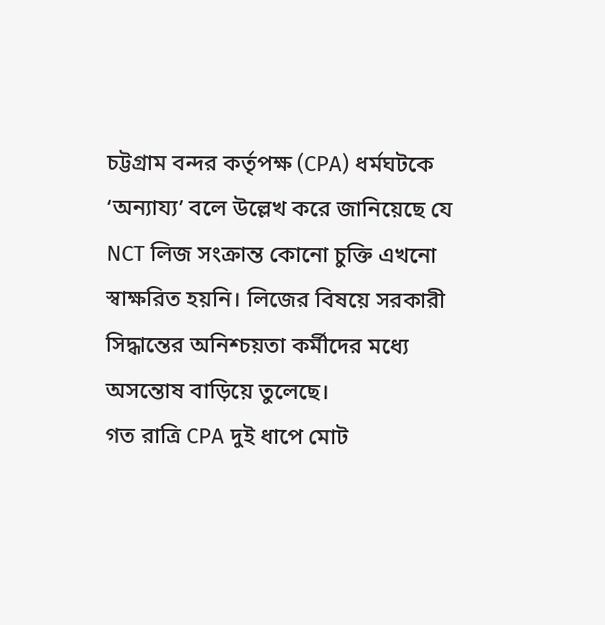চট্টগ্রাম বন্দর কর্তৃপক্ষ (CPA) ধর্মঘটকে ‘অন্যায্য’ বলে উল্লেখ করে জানিয়েছে যে NCT লিজ সংক্রান্ত কোনো চুক্তি এখনো স্বাক্ষরিত হয়নি। লিজের বিষয়ে সরকারী সিদ্ধান্তের অনিশ্চয়তা কর্মীদের মধ্যে অসন্তোষ বাড়িয়ে তুলেছে।
গত রাত্রি CPA দুই ধাপে মোট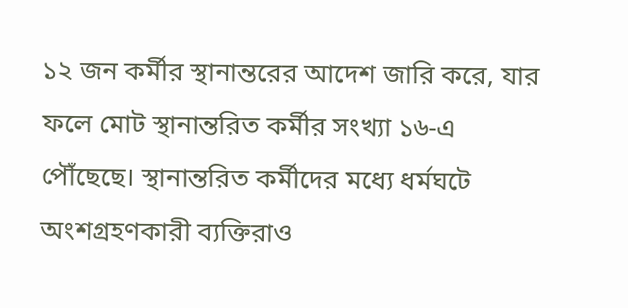১২ জন কর্মীর স্থানান্তরের আদেশ জারি করে, যার ফলে মোট স্থানান্তরিত কর্মীর সংখ্যা ১৬-এ পৌঁছেছে। স্থানান্তরিত কর্মীদের মধ্যে ধর্মঘটে অংশগ্রহণকারী ব্যক্তিরাও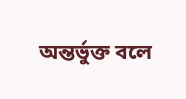অন্তর্ভুক্ত বলে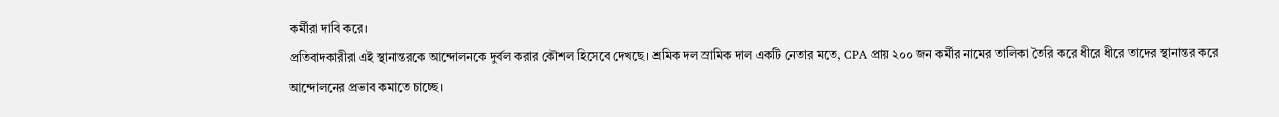কর্মীরা দাবি করে।
প্রতিবাদকারীরা এই স্থানান্তরকে আন্দোলনকে দুর্বল করার কৌশল হিসেবে দেখছে। শ্রমিক দল স্রামিক দাল একটি নেতার মতে, CPA প্রায় ২০০ জন কর্মীর নামের তালিকা তৈরি করে ধীরে ধীরে তাদের স্থানান্তর করে আন্দোলনের প্রভাব কমাতে চাচ্ছে।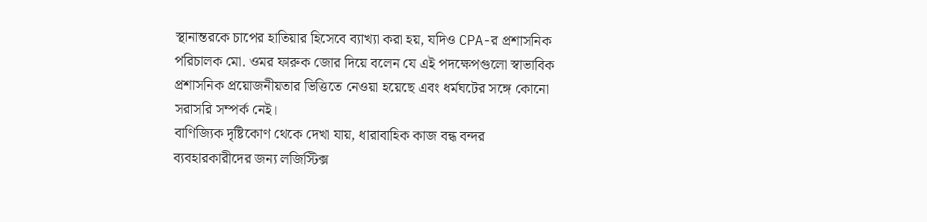স্থানান্তরকে চাপের হাতিয়ার হিসেবে ব্যাখ্যা করা হয়, যদিও CPA-র প্রশাসনিক পরিচালক মো. ওমর ফারুক জোর দিয়ে বলেন যে এই পদক্ষেপগুলো স্বাভাবিক প্রশাসনিক প্রয়োজনীয়তার ভিত্তিতে নেওয়া হয়েছে এবং ধর্মঘটের সঙ্গে কোনো সরাসরি সম্পর্ক নেই।
বাণিজ্যিক দৃষ্টিকোণ থেকে দেখা যায়, ধারাবাহিক কাজ বন্ধ বন্দর ব্যবহারকারীদের জন্য লজিস্টিক্স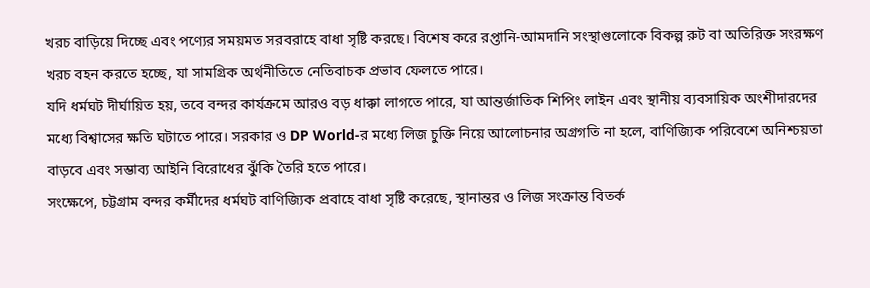খরচ বাড়িয়ে দিচ্ছে এবং পণ্যের সময়মত সরবরাহে বাধা সৃষ্টি করছে। বিশেষ করে রপ্তানি-আমদানি সংস্থাগুলোকে বিকল্প রুট বা অতিরিক্ত সংরক্ষণ খরচ বহন করতে হচ্ছে, যা সামগ্রিক অর্থনীতিতে নেতিবাচক প্রভাব ফেলতে পারে।
যদি ধর্মঘট দীর্ঘায়িত হয়, তবে বন্দর কার্যক্রমে আরও বড় ধাক্কা লাগতে পারে, যা আন্তর্জাতিক শিপিং লাইন এবং স্থানীয় ব্যবসায়িক অংশীদারদের মধ্যে বিশ্বাসের ক্ষতি ঘটাতে পারে। সরকার ও DP World-র মধ্যে লিজ চুক্তি নিয়ে আলোচনার অগ্রগতি না হলে, বাণিজ্যিক পরিবেশে অনিশ্চয়তা বাড়বে এবং সম্ভাব্য আইনি বিরোধের ঝুঁকি তৈরি হতে পারে।
সংক্ষেপে, চট্টগ্রাম বন্দর কর্মীদের ধর্মঘট বাণিজ্যিক প্রবাহে বাধা সৃষ্টি করেছে, স্থানান্তর ও লিজ সংক্রান্ত বিতর্ক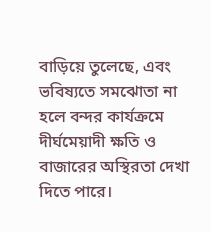বাড়িয়ে তুলেছে, এবং ভবিষ্যতে সমঝোতা না হলে বন্দর কার্যক্রমে দীর্ঘমেয়াদী ক্ষতি ও বাজারের অস্থিরতা দেখা দিতে পারে।